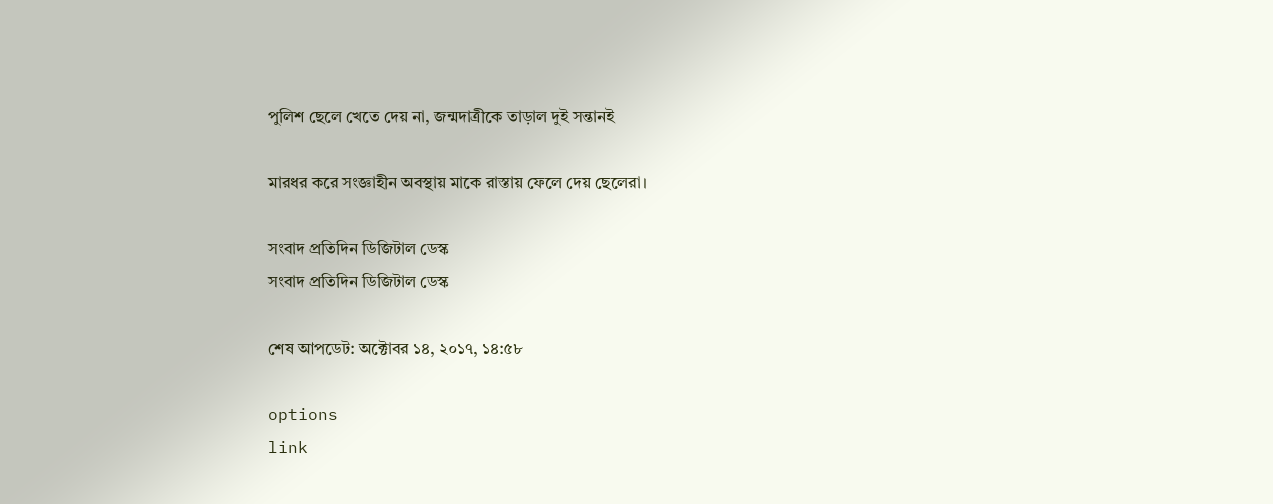পুলিশ ছেলে খেতে দেয় না, জন্মদাত্রীকে তাড়াল দুই সন্তানই

মারধর করে সংজ্ঞাহীন অবস্থায় মাকে রাস্তায় ফেলে দেয় ছেলেরা।

সংবাদ প্রতিদিন ডিজিটাল ডেস্ক
সংবাদ প্রতিদিন ডিজিটাল ডেস্ক

শেষ আপডেট: অক্টোবর ১৪, ২০১৭, ১৪:৫৮

options
link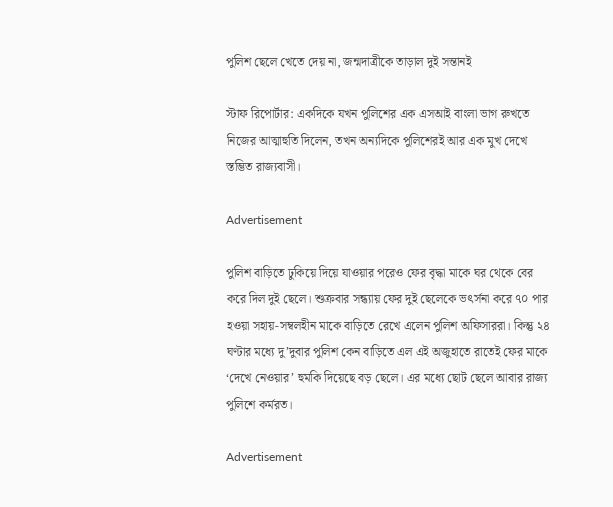পুলিশ ছেলে খেতে দেয় না, জন্মদাত্রীকে তাড়াল দুই সন্তানই

স্টাফ রিপোর্টার: একদিকে যখন পুলিশের এক এসআই বাংলা ভাগ রুখতে নিজের আত্মাহুতি দিলেন, তখন অন্যদিকে পুলিশেরই আর এক মুখ দেখে স্তম্ভিত রাজ্যবাসী।

Advertisement

পুলিশ বাড়িতে ঢুকিয়ে দিয়ে যাওয়ার পরেও ফের বৃদ্ধা মাকে ঘর থেকে বের করে দিল দুই ছেলে। শুক্রবার সন্ধ্যায় ফের দুই ছেলেকে ভৎর্সনা করে ৭০ পার হওয়া সহায়-সম্বলহীন মাকে বাড়িতে রেখে এলেন পুলিশ অফিসাররা। কিন্তু ২৪ ঘণ্টার মধ্যে দু’দুবার পুলিশ কেন বাড়িতে এল এই অজুহাতে রাতেই ফের মাকে ‘দেখে নেওয়ার’ হুমকি দিয়েছে বড় ছেলে। এর মধ্যে ছোট ছেলে আবার রাজ্য পুলিশে কর্মরত।

Advertisement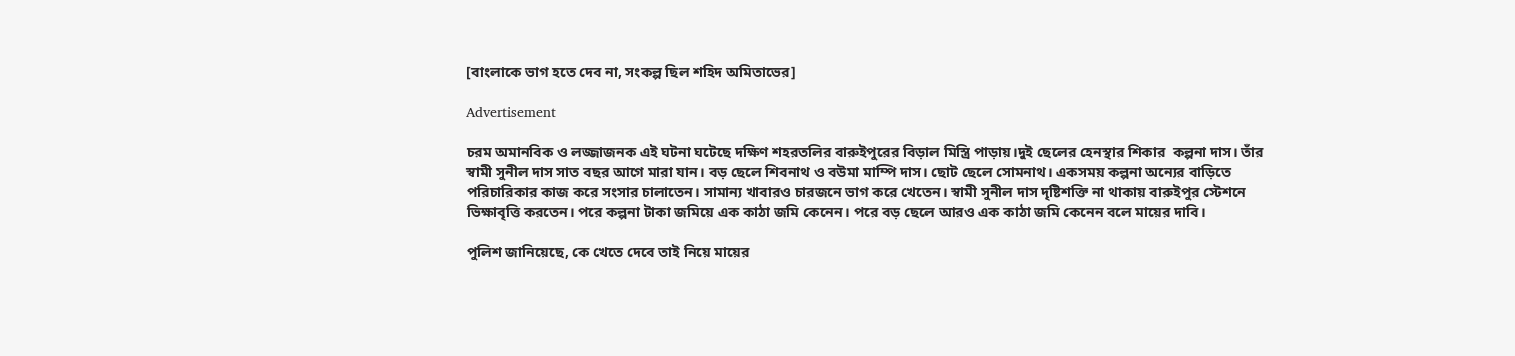[বাংলাকে ভাগ হতে দেব না, সংকল্প ছিল শহিদ অমিতাভের]

Advertisement

চরম অমানবিক ও লজ্জাজনক এই ঘটনা ঘটেছে দক্ষিণ শহরতলির বারুইপুরের বিড়াল মিস্ত্রি পাড়ায়।দুই ছেলের হেনস্থার শিকার  কল্পনা দাস। তাঁর স্বামী সুনীল দাস সাত বছর আগে মারা যান। বড় ছেলে শিবনাথ ও বউমা মাম্পি দাস। ছোট ছেলে সোমনাথ। একসময় কল্পনা অন্যের বাড়িতে পরিচারিকার কাজ করে সংসার চালাতেন। সামান্য খাবারও চারজনে ভাগ করে খেতেন। স্বামী সুনীল দাস দৃষ্টিশক্তি না থাকায় বারুইপুর স্টেশনে ভিক্ষাবৃত্তি করতেন। পরে কল্পনা টাকা জমিয়ে এক কাঠা জমি কেনেন। পরে বড় ছেলে আরও এক কাঠা জমি কেনেন বলে মায়ের দাবি।

পুলিশ জানিয়েছে, কে খেতে দেবে তাই নিয়ে মায়ের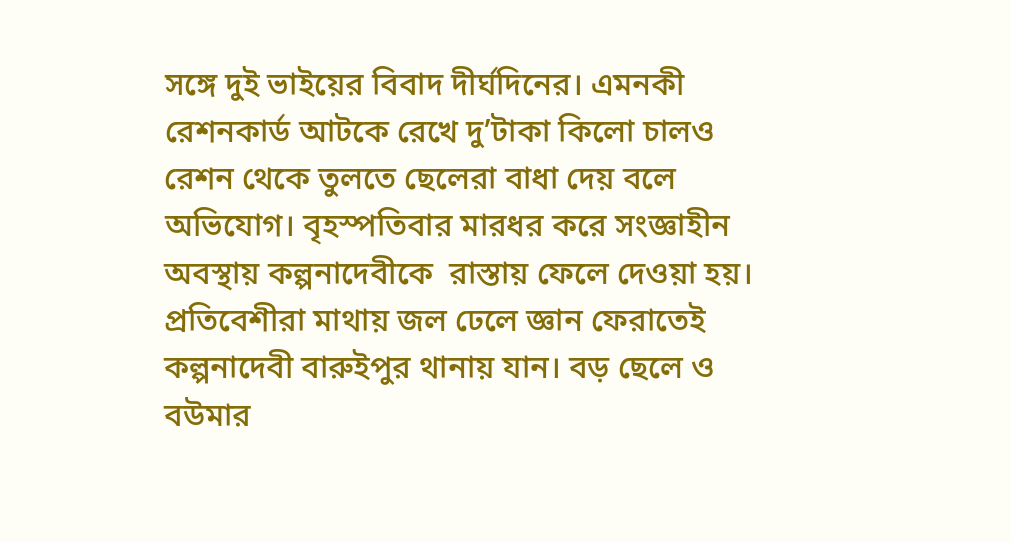সঙ্গে দুই ভাইয়ের বিবাদ দীর্ঘদিনের। এমনকী রেশনকার্ড আটকে রেখে দু’টাকা কিলো চালও রেশন থেকে তুলতে ছেলেরা বাধা দেয় বলে অভিযোগ। বৃহস্পতিবার মারধর করে সংজ্ঞাহীন অবস্থায় কল্পনাদেবীকে  রাস্তায় ফেলে দেওয়া হয়। প্রতিবেশীরা মাথায় জল ঢেলে জ্ঞান ফেরাতেই কল্পনাদেবী বারুইপুর থানায় যান। বড় ছেলে ও বউমার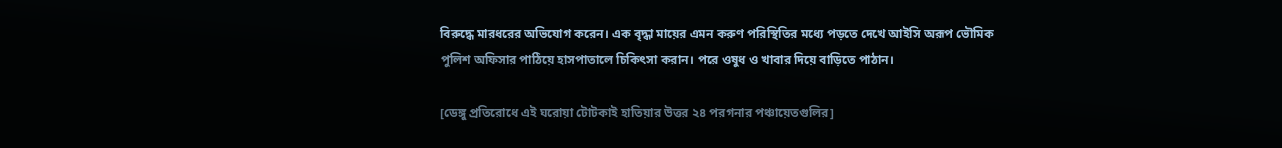বিরুদ্ধে মারধরের অভিযোগ করেন। এক বৃদ্ধা মায়ের এমন করুণ পরিস্থিতির মধ্যে পড়তে দেখে আইসি অরূপ ভৌমিক পুলিশ অফিসার পাঠিয়ে হাসপাতালে চিকিৎসা করান। পরে ওষুধ ও খাবার দিয়ে বাড়িতে পাঠান।

[ডেঙ্গু প্রতিরোধে এই ঘরোয়া টোটকাই হাতিয়ার উত্তর ২৪ পরগনার পঞ্চায়েতগুলির]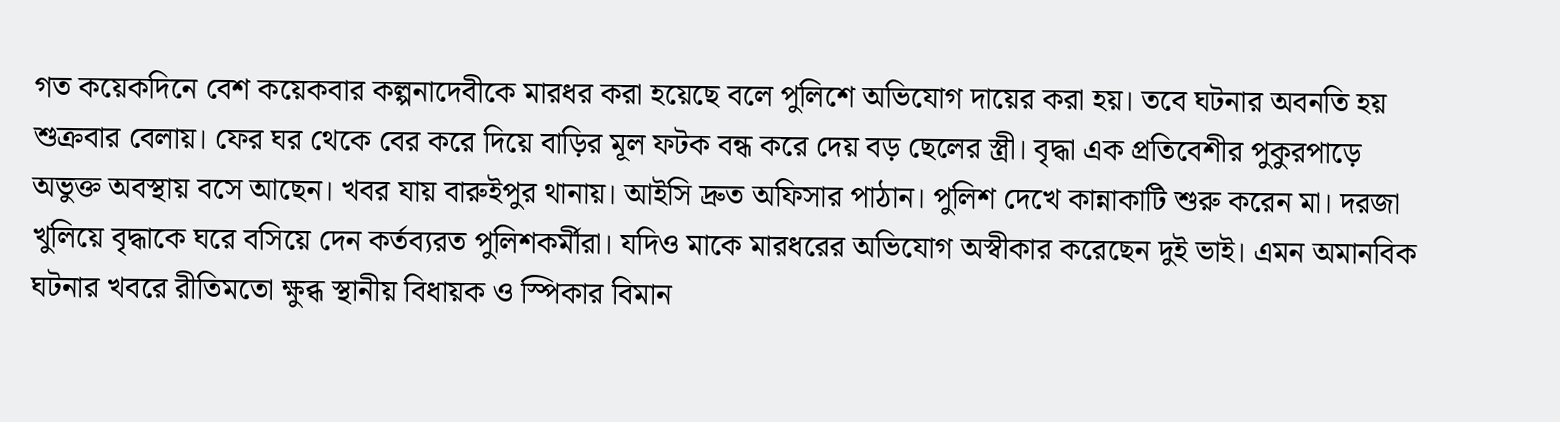গত কয়েকদিনে বেশ কয়েকবার কল্পনাদেবীকে মারধর করা হয়েছে বলে পুলিশে অভিযোগ দায়ের করা হয়। তবে ঘটনার অবনতি হয় শুক্রবার বেলায়। ফের ঘর থেকে বের করে দিয়ে বাড়ির মূল ফটক বন্ধ করে দেয় বড় ছেলের স্ত্রী। বৃদ্ধা এক প্রতিবেশীর পুকুরপাড়ে অভুক্ত অবস্থায় বসে আছেন। খবর যায় বারুইপুর থানায়। আইসি দ্রুত অফিসার পাঠান। পুলিশ দেখে কান্নাকাটি শুরু করেন মা। দরজা খুলিয়ে বৃদ্ধাকে ঘরে বসিয়ে দেন কর্তব্যরত পুলিশকর্মীরা। যদিও মাকে মারধরের অভিযোগ অস্বীকার করেছেন দুই ভাই। এমন অমানবিক ঘটনার খবরে রীতিমতো ক্ষুব্ধ স্থানীয় বিধায়ক ও স্পিকার বিমান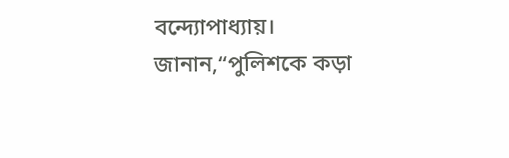বন্দ্যোপাধ্যায়। জানান,“পুলিশকে কড়া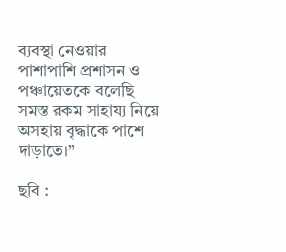ব্যবস্থা নেওয়ার পাশাপাশি প্রশাসন ও পঞ্চায়েতকে বলেছি সমস্ত রকম সাহায্য নিয়ে অসহায় বৃদ্ধাকে পাশে দাড়াতে।”

ছবি :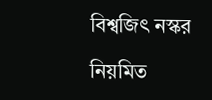বিশ্বজিৎ নস্কর

নিয়মিত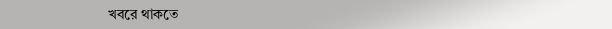খবরে থাকতে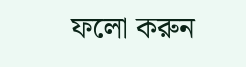ফলো করুন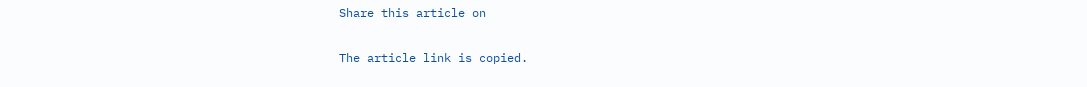Share this article on

The article link is copied.